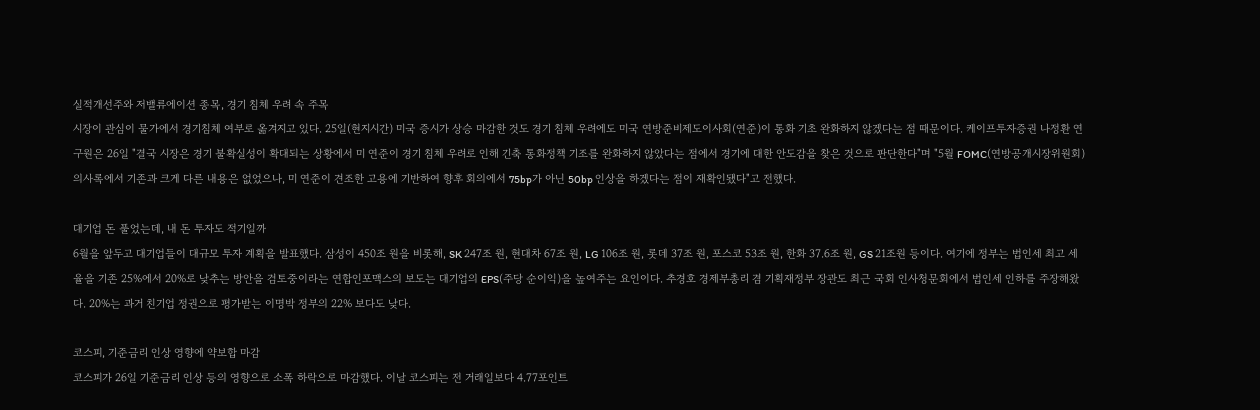실적개선주와 저밸류에이션 종목, 경기 침체 우려 속 주목
시장이 관심이 물가에서 경기침체 여부로 옮겨지고 있다. 25일(현지시간) 미국 증시가 상승 마감한 것도 경기 침체 우려에도 미국 연방준비제도이사회(연준)이 통화 기초 완화하지 않겠다는 점 때문이다. 케이프투자증권 나정환 연구원은 26일 "결국 시장은 경기 불확실성이 확대되는 상황에서 미 연준이 경기 침체 우려로 인해 긴축 통화정책 기조를 완화하지 않았다는 점에서 경기에 대한 안도감을 찾은 것으로 판단한다"며 "5월 FOMC(연방공개시장위원회) 의사록에서 기존과 크게 다른 내용은 없었으나, 미 연준이 견조한 고용에 기반하여 향후 회의에서 75bp가 아닌 50bp 인상을 하겠다는 점이 재확인됐다"고 전했다.

대기업 돈 풀었는데, 내 돈 투자도 적기일까
6월을 앞두고 대기업들이 대규모 투자 계획을 발표했다. 삼성이 450조 원을 비롯해, SK 247조 원, 현대차 67조 원, LG 106조 원, 롯데 37조 원, 포스코 53조 원, 한화 37.6조 원, GS 21조원 등이다. 여기에 정부는 법인세 최고 세율을 기존 25%에서 20%로 낮추는 방안을 검토중이라는 연합인포맥스의 보도는 대기업의 EPS(주당 순이익)을 높여주는 요인이다. 추경호 경제부총리 겸 기획재정부 장관도 최근 국회 인사청문회에서 법인세 인하를 주장해왔다. 20%는 과거 친기업 정권으로 평가받는 이명박 정부의 22% 보다도 낮다.

코스피, 기준금리 인상 영향에 약보합 마감
코스피가 26일 기준금리 인상 등의 영향으로 소폭 하락으로 마감했다. 이날 코스피는 전 거래일보다 4.77포인트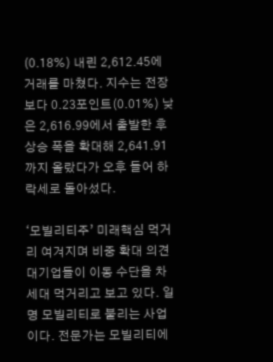(0.18%) 내린 2,612.45에 거래를 마쳤다. 지수는 전장보다 0.23포인트(0.01%) 낮은 2,616.99에서 출발한 후 상승 폭을 확대해 2,641.91까지 올랐다가 오후 들어 하락세로 돌아섰다.

‘모빌리티주’ 미래핵심 먹거리 여겨지며 비중 확대 의견
대기업들이 이동 수단을 차세대 먹거리고 보고 있다. 일명 모빌리티로 불리는 사업이다. 전문가는 모빌리티에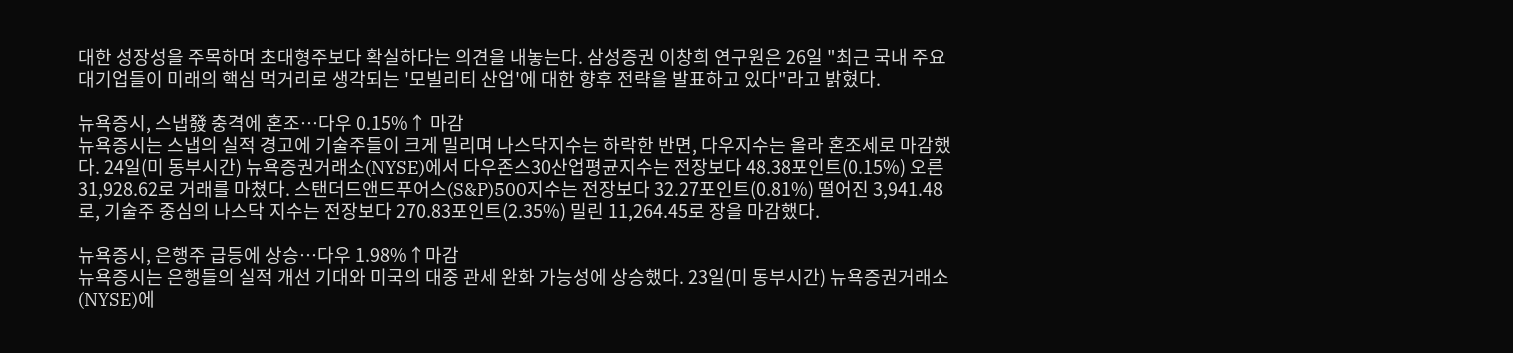대한 성장성을 주목하며 초대형주보다 확실하다는 의견을 내놓는다. 삼성증권 이창희 연구원은 26일 "최근 국내 주요 대기업들이 미래의 핵심 먹거리로 생각되는 '모빌리티 산업'에 대한 향후 전략을 발표하고 있다"라고 밝혔다.

뉴욕증시, 스냅發 충격에 혼조…다우 0.15%↑ 마감
뉴욕증시는 스냅의 실적 경고에 기술주들이 크게 밀리며 나스닥지수는 하락한 반면, 다우지수는 올라 혼조세로 마감했다. 24일(미 동부시간) 뉴욕증권거래소(NYSE)에서 다우존스30산업평균지수는 전장보다 48.38포인트(0.15%) 오른 31,928.62로 거래를 마쳤다. 스탠더드앤드푸어스(S&P)500지수는 전장보다 32.27포인트(0.81%) 떨어진 3,941.48로, 기술주 중심의 나스닥 지수는 전장보다 270.83포인트(2.35%) 밀린 11,264.45로 장을 마감했다.

뉴욕증시, 은행주 급등에 상승…다우 1.98%↑마감
뉴욕증시는 은행들의 실적 개선 기대와 미국의 대중 관세 완화 가능성에 상승했다. 23일(미 동부시간) 뉴욕증권거래소(NYSE)에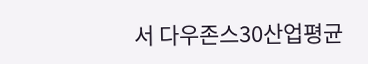서 다우존스30산업평균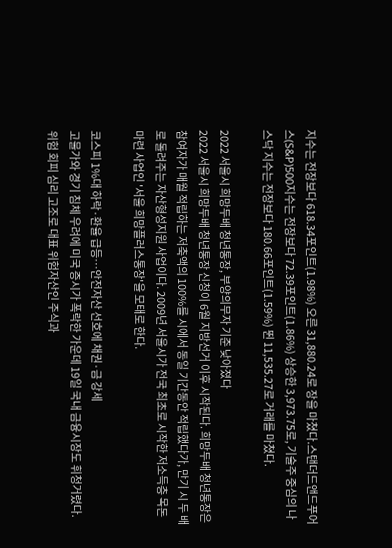지수는 전장보다 618.34포인트(1.98%) 오른 31,880.24로 장을 마쳤다.스탠더드앤드푸어스(S&P)500지수는 전장보다 72.39포인트(1.86%) 상승한 3,973.75로, 기술주 중심의 나스닥 지수는 전장보다 180.66포인트(1.59%) 뛴 11,535.27로 거래를 마쳤다.

2022 서울시 희망두배 청년통장, 부양의무자 기준 낮아졌다
2022 서울시 희망두배 청년통장 신청이 6월 지방선거 이후 시작된다. 희망두배 청년통장은 참여자가 매월 적립하는 저축액의 100%를 시에서 동일 기간동안 적립했다가, 만기 시 두 배로 돌려주는 자산형성지원 사업이다. 2009년 서울시가 전국 최초로 시작한 저소득층 목돈 마련 사업인 '서울 희망플러스통장'을 모태로 한다.

코스피 1%대 하락·환율 급등…안전자산 선호에 채권·금 강세
고물가와 경기 침체 우려에 미국 증시가 폭락한 가운데 19일 국내 금융시장도 휘청거렸다. 위험 회피 심리 고조로 대표 위험자산인 주식과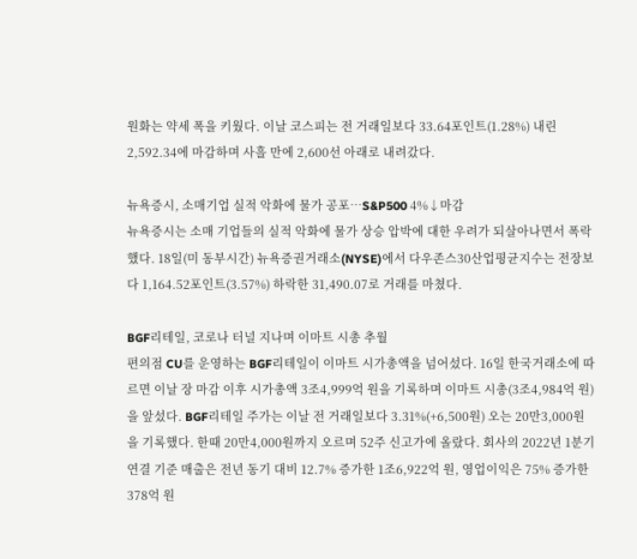원화는 약세 폭을 키웠다. 이날 코스피는 전 거래일보다 33.64포인트(1.28%) 내린 2,592.34에 마감하며 사흘 만에 2,600선 아래로 내려갔다.

뉴욕증시, 소매기업 실적 악화에 물가 공포…S&P500 4%↓마감
뉴욕증시는 소매 기업들의 실적 악화에 물가 상승 압박에 대한 우려가 되살아나면서 폭락했다. 18일(미 동부시간) 뉴욕증권거래소(NYSE)에서 다우존스30산업평균지수는 전장보다 1,164.52포인트(3.57%) 하락한 31,490.07로 거래를 마쳤다.

BGF리테일, 코로나 터널 지나며 이마트 시총 추월
편의점 CU를 운영하는 BGF리테일이 이마트 시가총액을 넘어섰다. 16일 한국거래소에 따르면 이날 장 마감 이후 시가총액 3조4,999억 원을 기록하며 이마트 시총(3조4,984억 원)을 앞섰다. BGF리테일 주가는 이날 전 거래일보다 3.31%(+6,500원) 오는 20만3,000원을 기록했다. 한때 20만4,000원까지 오르며 52주 신고가에 올랐다. 회사의 2022년 1분기 연결 기준 매출은 전년 동기 대비 12.7% 증가한 1조6,922억 원, 영업이익은 75% 증가한 378억 원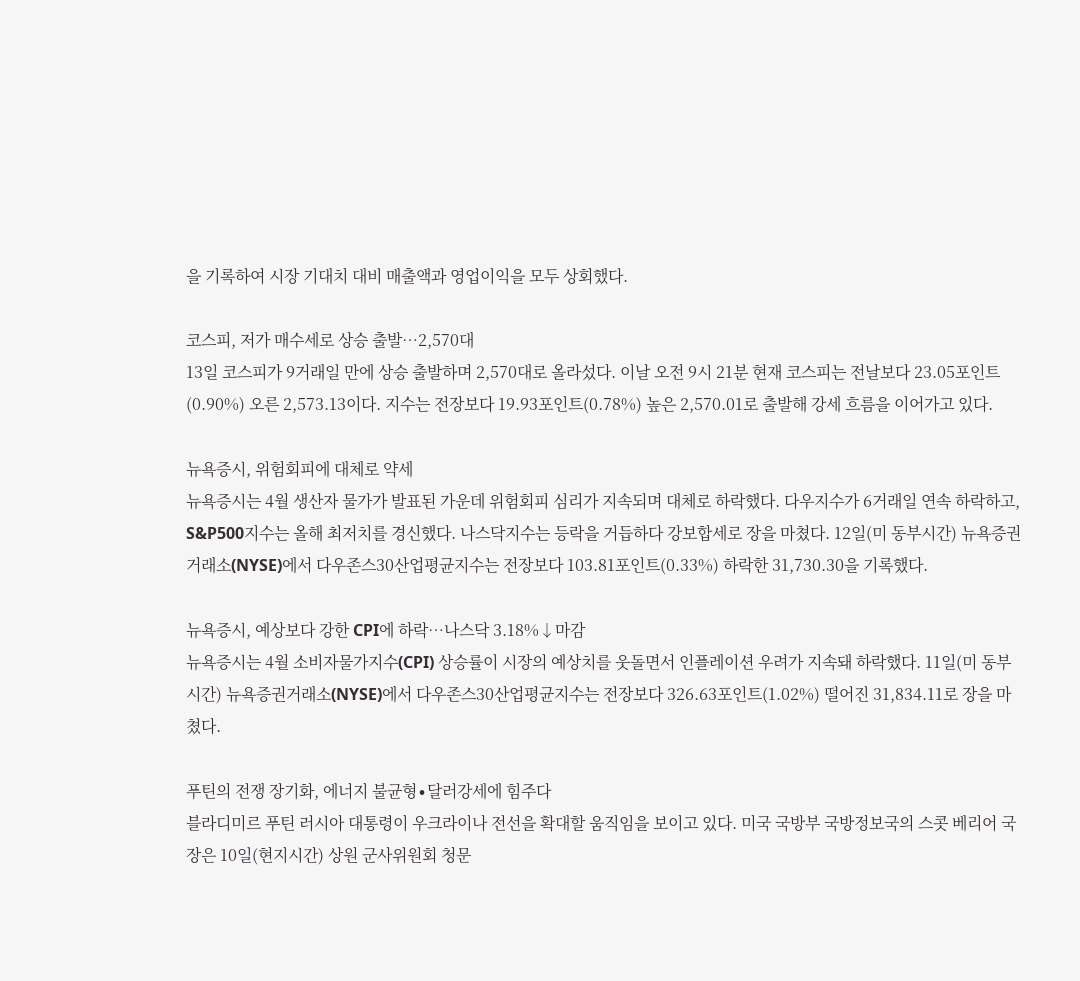을 기록하여 시장 기대치 대비 매출액과 영업이익을 모두 상회했다.

코스피, 저가 매수세로 상승 출발…2,570대
13일 코스피가 9거래일 만에 상승 출발하며 2,570대로 올라섰다. 이날 오전 9시 21분 현재 코스피는 전날보다 23.05포인트(0.90%) 오른 2,573.13이다. 지수는 전장보다 19.93포인트(0.78%) 높은 2,570.01로 출발해 강세 흐름을 이어가고 있다.

뉴욕증시, 위험회피에 대체로 약세
뉴욕증시는 4월 생산자 물가가 발표된 가운데 위험회피 심리가 지속되며 대체로 하락했다. 다우지수가 6거래일 연속 하락하고, S&P500지수는 올해 최저치를 경신했다. 나스닥지수는 등락을 거듭하다 강보합세로 장을 마쳤다. 12일(미 동부시간) 뉴욕증권거래소(NYSE)에서 다우존스30산업평균지수는 전장보다 103.81포인트(0.33%) 하락한 31,730.30을 기록했다.

뉴욕증시, 예상보다 강한 CPI에 하락…나스닥 3.18%↓마감
뉴욕증시는 4월 소비자물가지수(CPI) 상승률이 시장의 예상치를 웃돌면서 인플레이션 우려가 지속돼 하락했다. 11일(미 동부시간) 뉴욕증권거래소(NYSE)에서 다우존스30산업평균지수는 전장보다 326.63포인트(1.02%) 떨어진 31,834.11로 장을 마쳤다.

푸틴의 전쟁 장기화, 에너지 불균형∙달러강세에 힘주다
블라디미르 푸틴 러시아 대통령이 우크라이나 전선을 확대할 움직임을 보이고 있다. 미국 국방부 국방정보국의 스콧 베리어 국장은 10일(현지시간) 상원 군사위원회 청문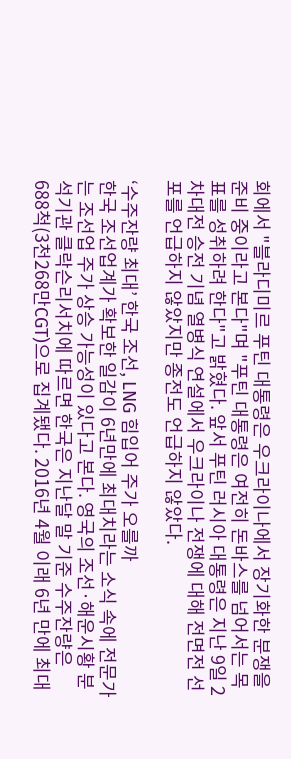회에서 "블라디미르 푸틴 대통령은 우크라이나에서 장기화한 분쟁을 준비 중이라고 본다"며 "푸틴 대통령은 여전히 돈바스를 넘어서는 목표를 성취하려 한다"고 밝혔다. 앞서 푸틴 러시아 대통령은 지난 9일 2차대전 승전 기념 열병식 연설에서 우크라이나 전쟁에 대해 전면전 선포를 언급하지 않았지만 종전도 언급하지 않았다.

‘수주잔량 최대’ 한국 조선, LNG 힘입어 주가 오를까
한국 조선업계가 확보한 일감이 6년만에 최대치라는 소식 속에 전문가는 조선업 주가 상승 가능성이 있다고 본다. 영국의 조선·해운시황 분석기관 클락슨리서치에 따르면 한국은 지난달 말 기준 수주잔량은 688척(3천268만CGT)으로 집계됐다. 2016년 4월 이래 6년 만에 최대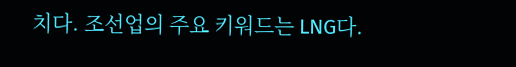치다. 조선업의 주요 키워드는 LNG다.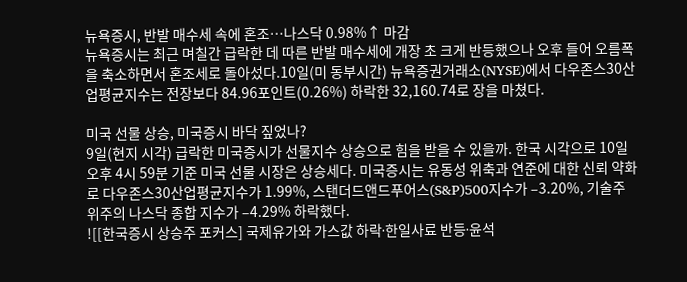뉴욕증시, 반발 매수세 속에 혼조…나스닥 0.98%↑ 마감
뉴욕증시는 최근 며칠간 급락한 데 따른 반발 매수세에 개장 초 크게 반등했으나 오후 들어 오름폭을 축소하면서 혼조세로 돌아섰다.10일(미 동부시간) 뉴욕증권거래소(NYSE)에서 다우존스30산업평균지수는 전장보다 84.96포인트(0.26%) 하락한 32,160.74로 장을 마쳤다.

미국 선물 상승, 미국증시 바닥 짚었나?
9일(현지 시각) 급락한 미국증시가 선물지수 상승으로 힘을 받을 수 있을까. 한국 시각으로 10일 오후 4시 59분 기준 미국 선물 시장은 상승세다. 미국증시는 유동성 위축과 연준에 대한 신뢰 약화로 다우존스30산업평균지수가 1.99%, 스탠더드앤드푸어스(S&P)500지수가 –3.20%, 기술주 위주의 나스닥 종합 지수가 –4.29% 하락했다.
![[한국증시 상승주 포커스] 국제유가와 가스값 하락∙한일사료 반등∙윤석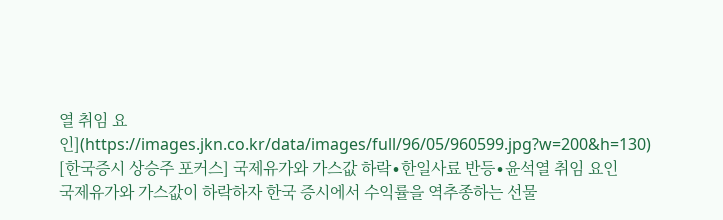열 취임 요인](https://images.jkn.co.kr/data/images/full/96/05/960599.jpg?w=200&h=130)
[한국증시 상승주 포커스] 국제유가와 가스값 하락∙한일사료 반등∙윤석열 취임 요인
국제유가와 가스값이 하락하자 한국 증시에서 수익률을 역추종하는 선물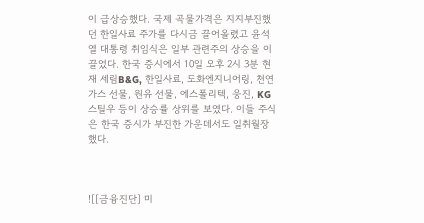이 급상승했다. 국제 곡물가격은 지지부진했던 한일사료 주가를 다시금 끌어올렸고 윤석열 대통령 취임식은 일부 관련주의 상승을 이끌었다. 한국 증시에서 10일 오후 2시 3분 현재 세림B&G, 한일사료, 도화엔지니어링, 천연가스 선물, 원유 선물, 에스폴리텍, 웅진, KG스틸우 등이 상승률 상위를 보였다. 이들 주식은 한국 증시가 부진한 가운데서도 일취월장했다.



![[금융진단] 미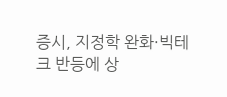증시, 지정학 완화·빅테크 반등에 상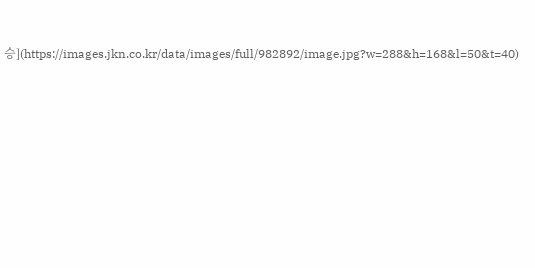승](https://images.jkn.co.kr/data/images/full/982892/image.jpg?w=288&h=168&l=50&t=40)